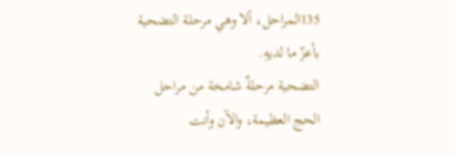135المراحل، ألا وهي مرحلة التضحية بأعزّ ما لديهِ.
التضحية مرحلةٌ شامخة من مراحل الحج العظيمة، والآن وأنت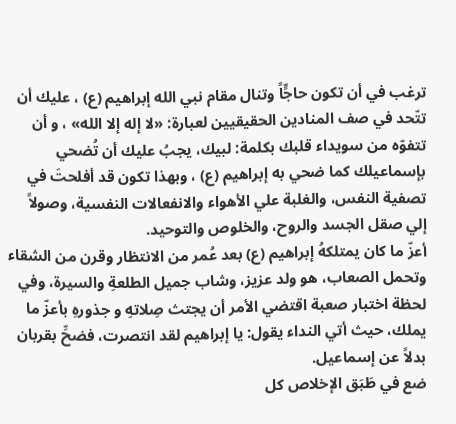ترغب في أن تكون حاجٍّاً وتنال مقام نبي الله إبراهيم (ع) ، عليك أن تتّحد في صف المنادين الحقيقيين لعبارة: «لا إله إلا الله» ، و أن تتفوّه من سويداء قلبك بكلمة: لبيك، يجبُ عليك أن تُضحي بإسماعيلك كما ضحي به إبراهيم (ع) ، وبهذا تكون قد أفلحتَ في تصفية النفس، والغلبة علي الأهواء والانفعالات النفسية، وصولاً إلي صقل الجسد والروح، والخلوص والتوحيد.
أعزّ ما كان يمتلكهُ إبراهيم (ع) بعد عُمر من الانتظار وقرن من الشقاء وتحمل الصعاب، هو ولد عزيز، وشاب جميل الطلعةِ والسيرة، وفي لحظة اختبار صعبة اقتضي الأمر أن يجتث صِلاتهِ و جذورهِ بأعزّ ما يملك، حيث أتي النداء يقول: يا إبراهيم لقد انتصرت، فضحِّ بقربان بدلاً عن إسماعيل.
ضع في طَبَق الإخلاص كل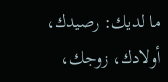ما لديك: رصيدك، أولادك، زوجك،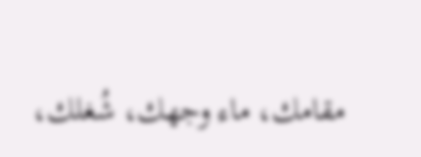مقامك، ماء وجهك، شُغلك،